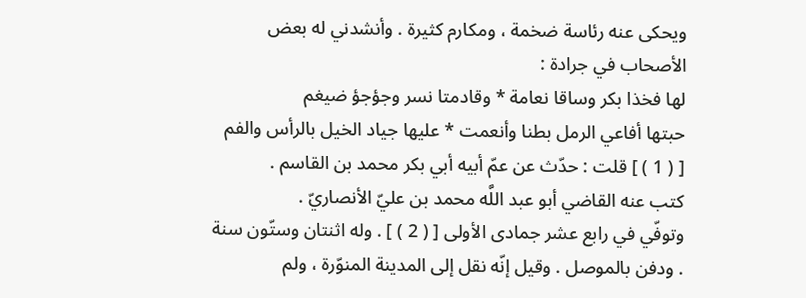ويحكى عنه رئاسة ضخمة ، ومكارم كثيرة . وأنشدني له بعض الأصحاب في جرادة :
لها فخذا بكر وساقا نعامة * وقادمتا نسر وجؤجؤ ضيغم
حبتها أفاعي الرمل بطنا وأنعمت * عليها جياد الخيل بالرأس والفم
[ ( 1 ) ] قلت : حدّث عن عمّ أبيه أبي بكر محمد بن القاسم .
كتب عنه القاضي أبو عبد اللَّه محمد بن عليّ الأنصاريّ .
وتوفّي في رابع عشر جمادى الأولى [ ( 2 ) ] . وله اثنتان وستّون سنة . ودفن بالموصل . وقيل إنّه نقل إلى المدينة المنوّرة ، ولم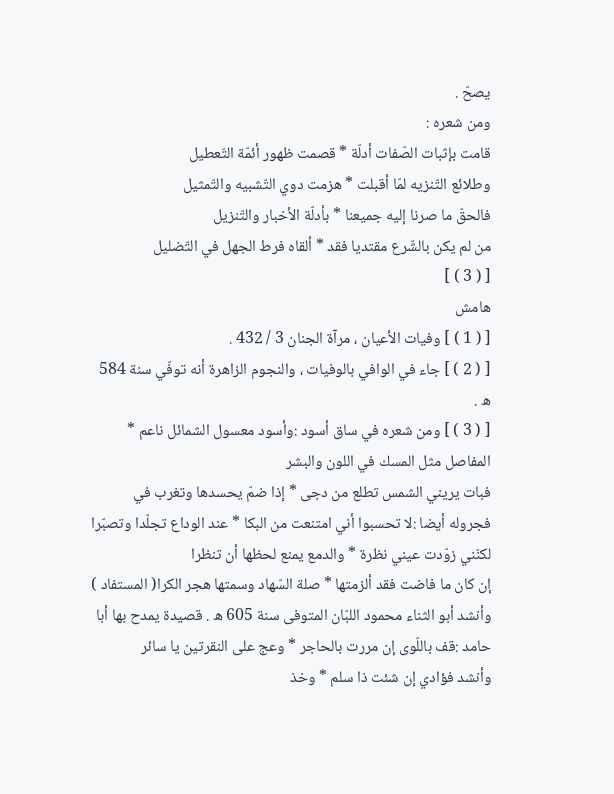يصحّ .
ومن شعره :
قامت بإثبات الصّفات أدلّة * قصمت ظهور أئمّة التّعطيل
وطلائع التّنزيه لمّا أقبلت * هزمت دوي التّشبيه والتّمثيل
فالحقّ ما صرنا إليه جميعنا * بأدلّة الأخبار والتّنزيل
من لم يكن بالشّرع مقتديا فقد * ألقاه فرط الجهل في التّضليل
[ ( 3 ) ]
هامش
[ ( 1 ) ] وفيات الأعيان ، مرآة الجنان 3 / 432 .
[ ( 2 ) ] جاء في الوافي بالوفيات ، والنجوم الزاهرة أنه توفّي سنة 584 ه .
[ ( 3 ) ] ومن شعره في ساق أسود :وأسود معسول الشمائل ناعم * المفاصل مثل المسك في اللون والبشر
فبات يريني الشمس تطلع من دجى * إذا ضمّ يحسدها وتغرب في فجروله أيضا :لا تحسبوا أني امتنعت من البكا * عند الوداع تجلّدا وتصبّرا
لكنّني زوّدت عيني نظرة * والدمع يمنع لحظها أن تنظرا
إن كان ما فاضت فقد ألزمتها * صلة السّهاد وسمتها هجر الكرا( المستفاد ) وأنشد أبو الثناء محمود اللبّان المتوفى سنة 605 ه . قصيدة يمدح بها أبا حامد :قف باللّوى إن مررت بالحاجر * وعج على النقرتين يا سائر
وأنشد فؤادي إن شئت ذا سلم * وخذ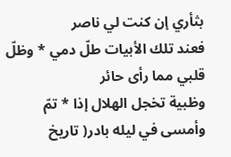بثأري إن كنت لي ناصر
فعند تلك الأبيات طلّ دمي * وظلّ قلبي مما رأى حائر
وظبية تخجل الهلال إذا * تمّ وأمسى في ليله بادر( تاريخ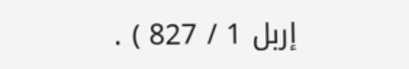إربل 1 / 827 ) .